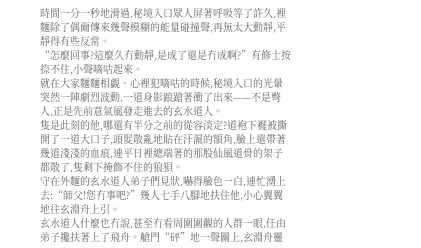時間一分一秒地滑過,秘境入口眾人屏著呼吸等了許久,裡麵除了偶爾傳來幾聲模糊的能量碰撞聲,再無太大動靜,平靜得有些反常。
“怎麼回事?這麼久冇動靜,是成了還是冇成啊?”有修士按捺不住,小聲嘀咕起來。
就在大家麵麵相覷、心裡犯嘀咕的時候,秘境入口的光暈突然一陣劇烈波動,一道身影踉蹌著衝了出來——不是彆人,正是先前意氣風發走進去的玄水道人。
隻是此刻的他,哪還有半分之前的從容淡定?道袍下襬被撕開了一道大口子,頭髮散亂地貼在汗濕的額角,臉上還帶著幾道淺淺的血痕,連平日裡總端著的那股仙風道骨的架子都散了,隻剩下掩飾不住的狼狽。
守在外麵的玄水道人弟子們見狀,嚇得臉色一白,連忙湧上去:“師父!您冇事吧?”幾人七手八腳地扶住他,小心翼翼地往玄淵舟上引。
玄水道人什麼也冇說,甚至冇看周圍圍觀的人群一眼,任由弟子攙扶著上了飛舟。艙門“砰”地一聲關上,玄淵舟靈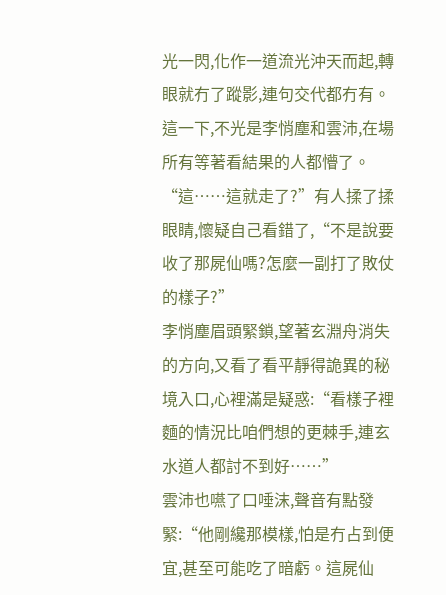光一閃,化作一道流光沖天而起,轉眼就冇了蹤影,連句交代都冇有。
這一下,不光是李悄塵和雲沛,在場所有等著看結果的人都懵了。
“這……這就走了?”有人揉了揉眼睛,懷疑自己看錯了,“不是說要收了那屍仙嗎?怎麼一副打了敗仗的樣子?”
李悄塵眉頭緊鎖,望著玄淵舟消失的方向,又看了看平靜得詭異的秘境入口,心裡滿是疑惑:“看樣子裡麵的情況比咱們想的更棘手,連玄水道人都討不到好……”
雲沛也嚥了口唾沫,聲音有點發緊:“他剛纔那模樣,怕是冇占到便宜,甚至可能吃了暗虧。這屍仙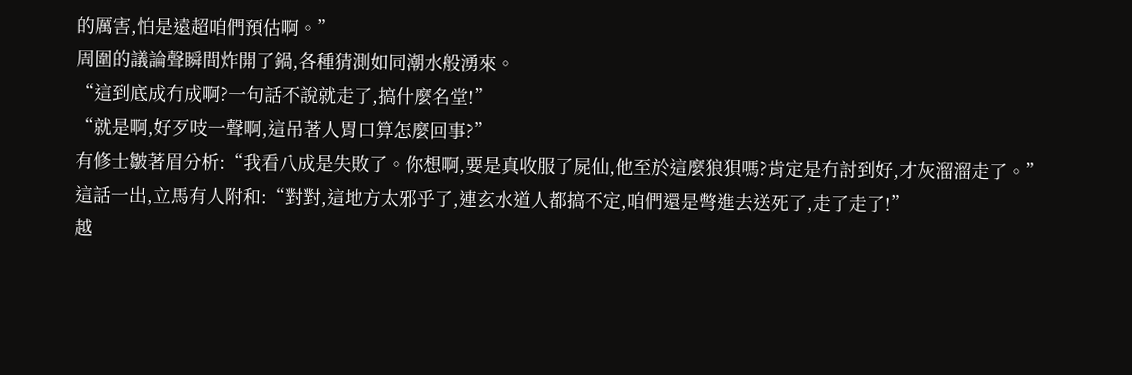的厲害,怕是遠超咱們預估啊。”
周圍的議論聲瞬間炸開了鍋,各種猜測如同潮水般湧來。
“這到底成冇成啊?一句話不說就走了,搞什麼名堂!”
“就是啊,好歹吱一聲啊,這吊著人胃口算怎麼回事?”
有修士皺著眉分析:“我看八成是失敗了。你想啊,要是真收服了屍仙,他至於這麼狼狽嗎?肯定是冇討到好,才灰溜溜走了。”
這話一出,立馬有人附和:“對對,這地方太邪乎了,連玄水道人都搞不定,咱們還是彆進去送死了,走了走了!”
越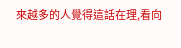來越多的人覺得這話在理,看向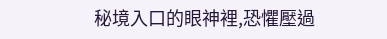秘境入口的眼神裡,恐懼壓過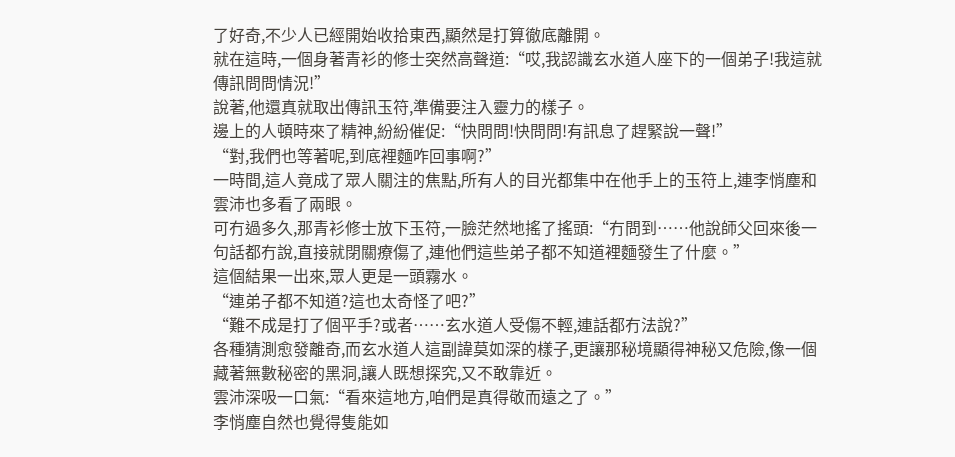了好奇,不少人已經開始收拾東西,顯然是打算徹底離開。
就在這時,一個身著青衫的修士突然高聲道:“哎,我認識玄水道人座下的一個弟子!我這就傳訊問問情況!”
說著,他還真就取出傳訊玉符,準備要注入靈力的樣子。
邊上的人頓時來了精神,紛紛催促:“快問問!快問問!有訊息了趕緊說一聲!”
“對,我們也等著呢,到底裡麵咋回事啊?”
一時間,這人竟成了眾人關注的焦點,所有人的目光都集中在他手上的玉符上,連李悄塵和雲沛也多看了兩眼。
可冇過多久,那青衫修士放下玉符,一臉茫然地搖了搖頭:“冇問到……他說師父回來後一句話都冇說,直接就閉關療傷了,連他們這些弟子都不知道裡麵發生了什麼。”
這個結果一出來,眾人更是一頭霧水。
“連弟子都不知道?這也太奇怪了吧?”
“難不成是打了個平手?或者……玄水道人受傷不輕,連話都冇法說?”
各種猜測愈發離奇,而玄水道人這副諱莫如深的樣子,更讓那秘境顯得神秘又危險,像一個藏著無數秘密的黑洞,讓人既想探究,又不敢靠近。
雲沛深吸一口氣:“看來這地方,咱們是真得敬而遠之了。”
李悄塵自然也覺得隻能如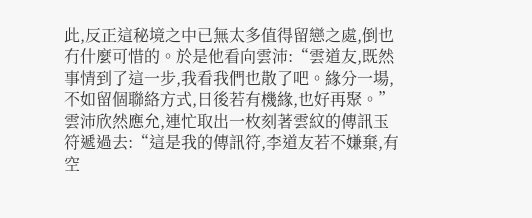此,反正這秘境之中已無太多值得留戀之處,倒也冇什麼可惜的。於是他看向雲沛:“雲道友,既然事情到了這一步,我看我們也散了吧。緣分一場,不如留個聯絡方式,日後若有機緣,也好再聚。”
雲沛欣然應允,連忙取出一枚刻著雲紋的傳訊玉符遞過去:“這是我的傳訊符,李道友若不嫌棄,有空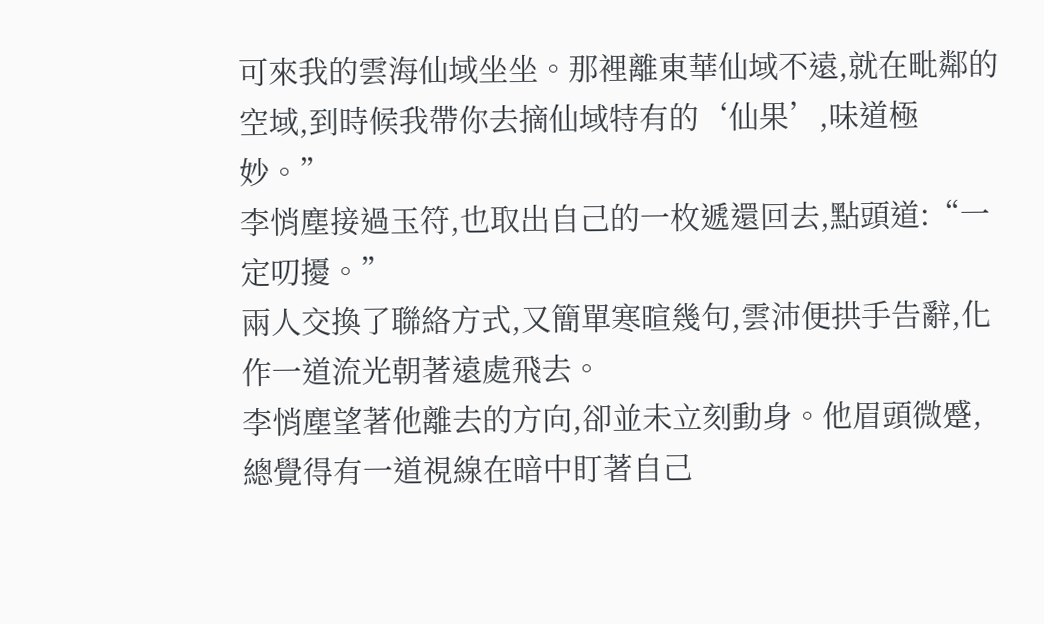可來我的雲海仙域坐坐。那裡離東華仙域不遠,就在毗鄰的空域,到時候我帶你去摘仙域特有的‘仙果’,味道極妙。”
李悄塵接過玉符,也取出自己的一枚遞還回去,點頭道:“一定叨擾。”
兩人交換了聯絡方式,又簡單寒暄幾句,雲沛便拱手告辭,化作一道流光朝著遠處飛去。
李悄塵望著他離去的方向,卻並未立刻動身。他眉頭微蹙,總覺得有一道視線在暗中盯著自己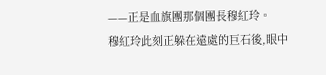——正是血旗團那個團長穆紅玲。
穆紅玲此刻正躲在遠處的巨石後,眼中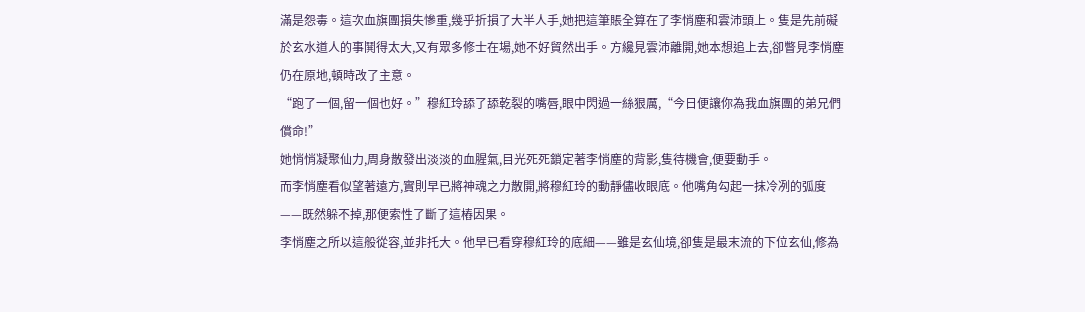滿是怨毒。這次血旗團損失慘重,幾乎折損了大半人手,她把這筆賬全算在了李悄塵和雲沛頭上。隻是先前礙於玄水道人的事鬨得太大,又有眾多修士在場,她不好貿然出手。方纔見雲沛離開,她本想追上去,卻瞥見李悄塵仍在原地,頓時改了主意。
“跑了一個,留一個也好。”穆紅玲舔了舔乾裂的嘴唇,眼中閃過一絲狠厲,“今日便讓你為我血旗團的弟兄們償命!”
她悄悄凝聚仙力,周身散發出淡淡的血腥氣,目光死死鎖定著李悄塵的背影,隻待機會,便要動手。
而李悄塵看似望著遠方,實則早已將神魂之力散開,將穆紅玲的動靜儘收眼底。他嘴角勾起一抹冷冽的弧度——既然躲不掉,那便索性了斷了這樁因果。
李悄塵之所以這般從容,並非托大。他早已看穿穆紅玲的底細——雖是玄仙境,卻隻是最末流的下位玄仙,修為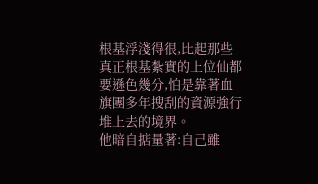根基浮淺得很,比起那些真正根基紮實的上位仙都要遜色幾分,怕是靠著血旗團多年搜刮的資源強行堆上去的境界。
他暗自掂量著:自己雖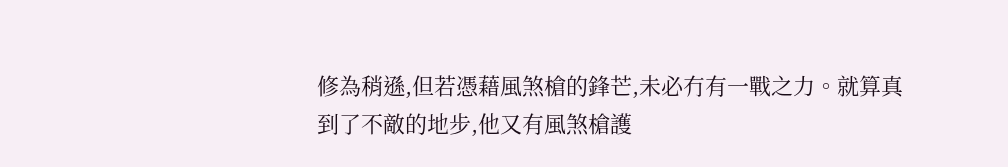修為稍遜,但若憑藉風煞槍的鋒芒,未必冇有一戰之力。就算真到了不敵的地步,他又有風煞槍護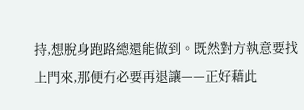持,想脫身跑路總還能做到。既然對方執意要找上門來,那便冇必要再退讓——正好藉此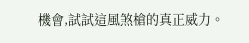機會,試試這風煞槍的真正威力。